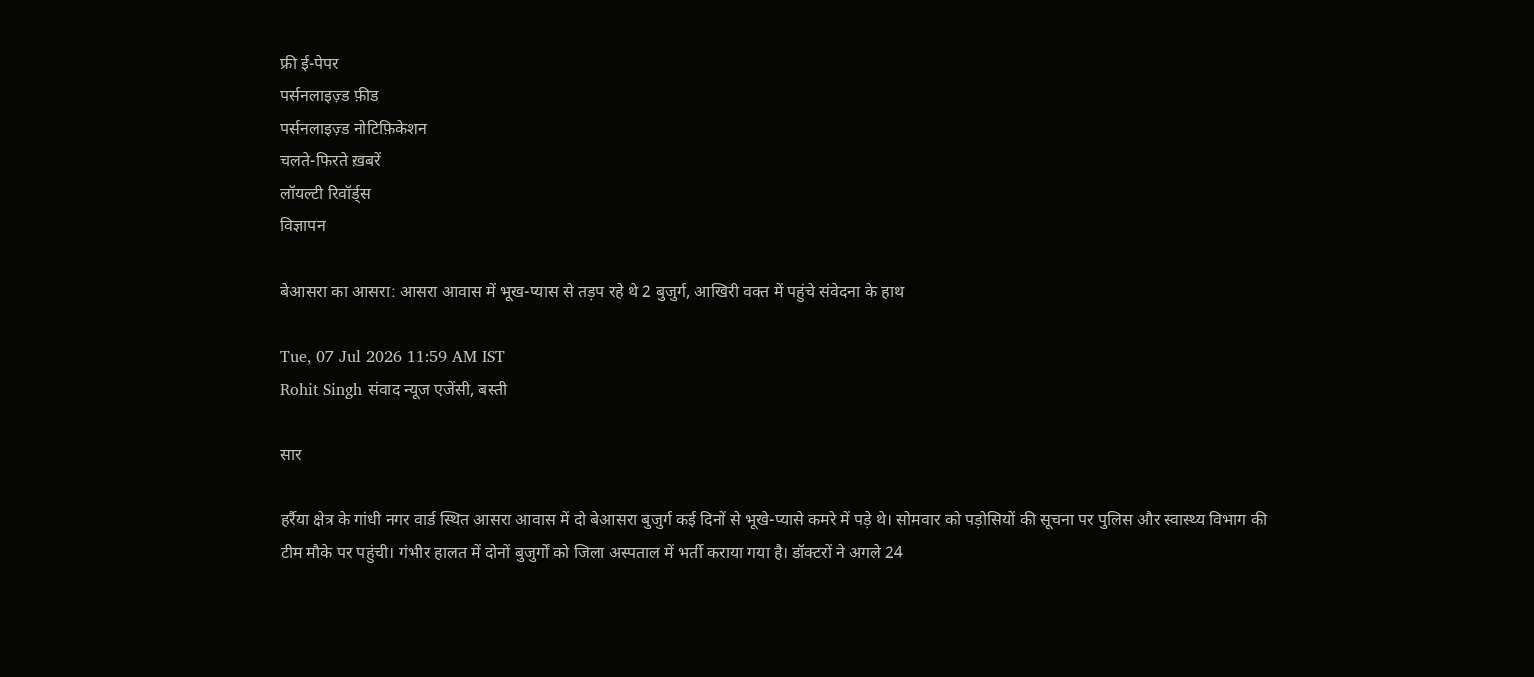फ्री ई-पेपर
पर्सनलाइज़्ड फ़ीड
पर्सनलाइज़्ड नोटिफ़िकेशन
चलते-फिरते ख़बरें
लॉयल्टी रिवॉर्ड्स
विज्ञापन

बेआसरा का आसरा: आसरा आवास में भूख-प्यास से तड़प रहे थे 2 बुजुर्ग, आखिरी वक्त में पहुंचे संवेदना के हाथ

Tue, 07 Jul 2026 11:59 AM IST
Rohit Singh संवाद न्यूज एजेंसी, बस्ती

सार

हर्रैया क्षेत्र के गांधी नगर वार्ड स्थित आसरा आवास में दो बेआसरा बुजुर्ग कई दिनों से भूखे-प्यासे कमरे में पड़े थे। सोमवार को पड़ोसियों की सूचना पर पुलिस और स्वास्थ्य विभाग की टीम मौके पर पहुंची। गंभीर हालत में दोनों बुजुर्गों को जिला अस्पताल में भर्ती कराया गया है। डॉक्टरों ने अगले 24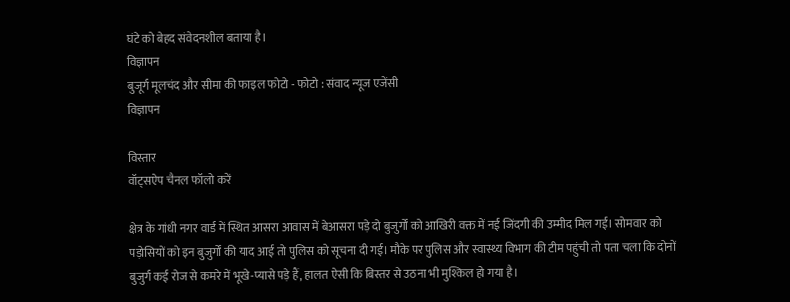घंटे को बेहद संवेदनशील बताया है।
विज्ञापन
बुजूर्ग मूलचंद और सीमा की फाइल फोटो - फोटो : संवाद न्यूज एजेंसी
विज्ञापन

विस्तार
वॉट्सऐप चैनल फॉलो करें

क्षेत्र के गांधी नगर वार्ड में स्थित आसरा आवास में बेआसरा पड़े दो बुजुर्गों को आखिरी वक्त में नई जिंदगी की उम्मीद मिल गई। सोमवार को पड़ोसियों को इन बुजुर्गों की याद आई तो पुलिस को सूचना दी गई। मौके पर पुलिस और स्वास्थ्य विभाग की टीम पहुंची तो पता चला कि दोनों बुजुर्ग कई रोज से कमरे में भूखे-प्यासे पड़े हैं, हालत ऐसी कि बिस्तर से उठना भी मुश्किल हो गया है।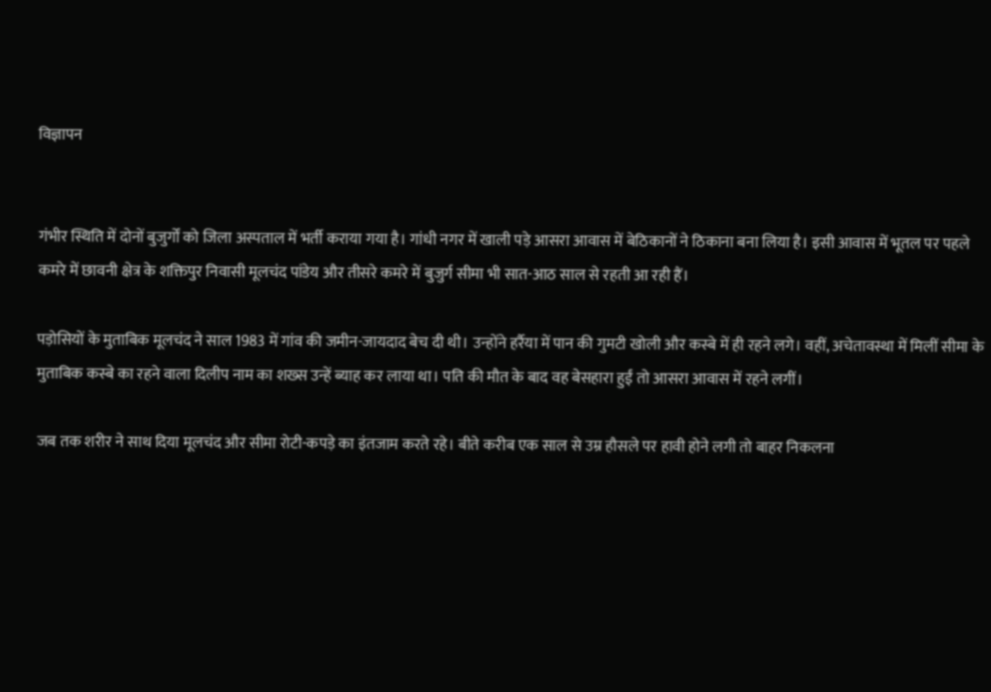विज्ञापन


गंभीर स्थिति में दोनों बुजुर्गों को जिला अस्पताल में भर्ती कराया गया है। गांधी नगर में खाली पड़े आसरा आवास में बेठिकानों ने ठिकाना बना लिया है। इसी आवास में भूतल पर पहले कमरे में छावनी क्षेत्र के शक्तिपुर निवासी मूलचंद पांडेय और तीसरे कमरे में बुजुर्ग सीमा भी सात-आठ साल से रहती आ रही हैं।

पड़ोसियों के मुताबिक मूलचंद ने साल 1983 में गांव की जमीन-जायदाद बेच दी थी। उन्होंने हर्रैया में पान की गुमटी खोली और कस्बे में ही रहने लगे। वहीं, अचेतावस्था में मिलीं सीमा के मुताबिक कस्बे का रहने वाला दिलीप नाम का शख्स उन्हें ब्याह कर लाया था। पति की मौत के बाद वह बेसहारा हुईं तो आसरा आवास में रहने लगीं।

जब तक शरीर ने साथ दिया मूलचंद और सीमा रोटी-कपड़े का इंतजाम करते रहे। बीते करीब एक साल से उम्र हौसले पर हावी होने लगी तो बाहर निकलना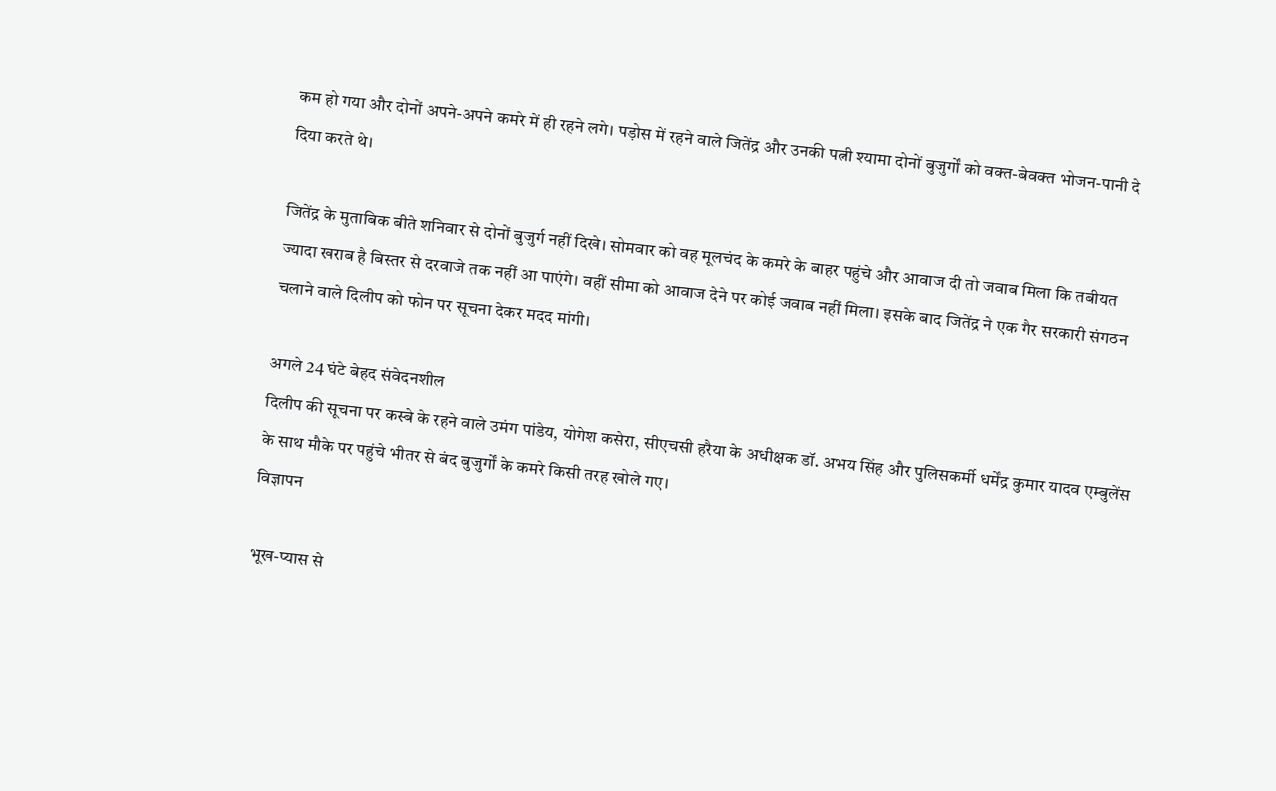कम हो गया और दोनों अपने-अपने कमरे में ही रहने लगे। पड़ोस में रहने वाले जितेंद्र और उनकी पत्नी श्यामा दोनों बुजुर्गों को वक्त-बेवक्त भोजन-पानी दे दिया करते थे।

जितेंद्र के मुताबिक बीते शनिवार से दोनों बुजुर्ग नहीं दिखे। सोमवार को वह मूलचंद के कमरे के बाहर पहुंचे और आवाज दी तो जवाब मिला कि तबीयत ज्यादा खराब है बिस्तर से दरवाजे तक नहीं आ पाएंगे। वहीं सीमा को आवाज देने पर कोई जवाब नहीं मिला। इसके बाद जितेंद्र ने एक गैर सरकारी संगठन चलाने वाले दिलीप को फोन पर सूचना देकर मदद मांगी।

अगले 24 घंटे बेहद संवेदनशील
दिलीप की सूचना पर कस्बे के रहने वाले उमंग पांडेय, योगेश कसेरा, सीएचसी हरैया के अधीक्षक डॉ. अभय सिंह और पुलिसकर्मी धर्मेंद्र कुमार यादव एम्बुलेंस के साथ मौके पर पहुंचे भीतर से बंद बुजुर्गों के कमरे किसी तरह खोले गए।
विज्ञापन

भूख-प्यास से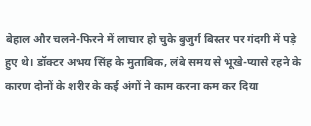बेहाल और चलने-फिरने में लाचार हो चुके बुजुर्ग बिस्तर पर गंदगी में पड़े हुए थे। डॉक्टर अभय सिंह के मुताबिक, लंबे समय से भूखे-प्यासे रहने के कारण दोनों के शरीर के कई अंगों ने काम करना कम कर दिया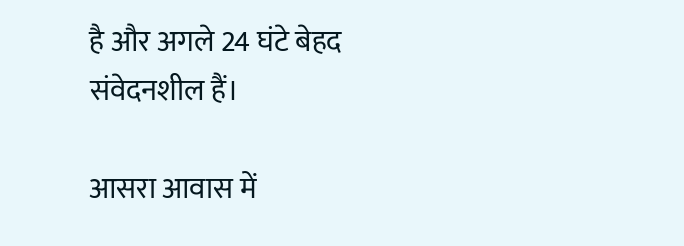है और अगले 24 घंटे बेहद संवेदनशील हैं।

आसरा आवास में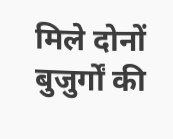मिले दोनों बुजुर्गों की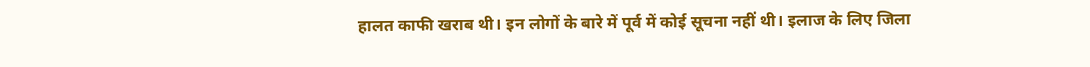हालत काफी खराब थी। इन लोगों के बारे में पूर्व में कोई सूचना नहीं थी। इलाज के लिए जिला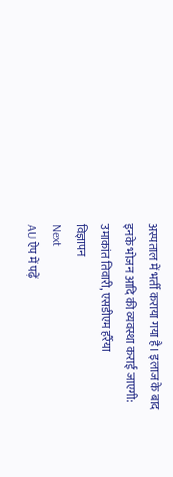अस्पताल में भर्ती कराया गया है। इलाज के बाद इनके भोजन आदि की व्यवस्था कराई जाएगी: उमाकांत तिवारी, एसडीएम हर्रैया
विज्ञापन
Next
AU ऐप में पढ़ें